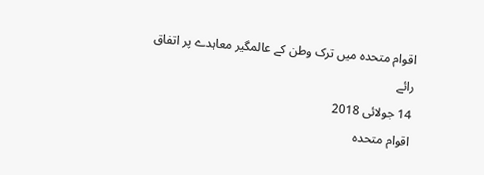اقوام متحدہ میں ترک وطن کے عالمگیر معاہدے پر اتفاق رائے
14 جولائی 2018
اقوام متحدہ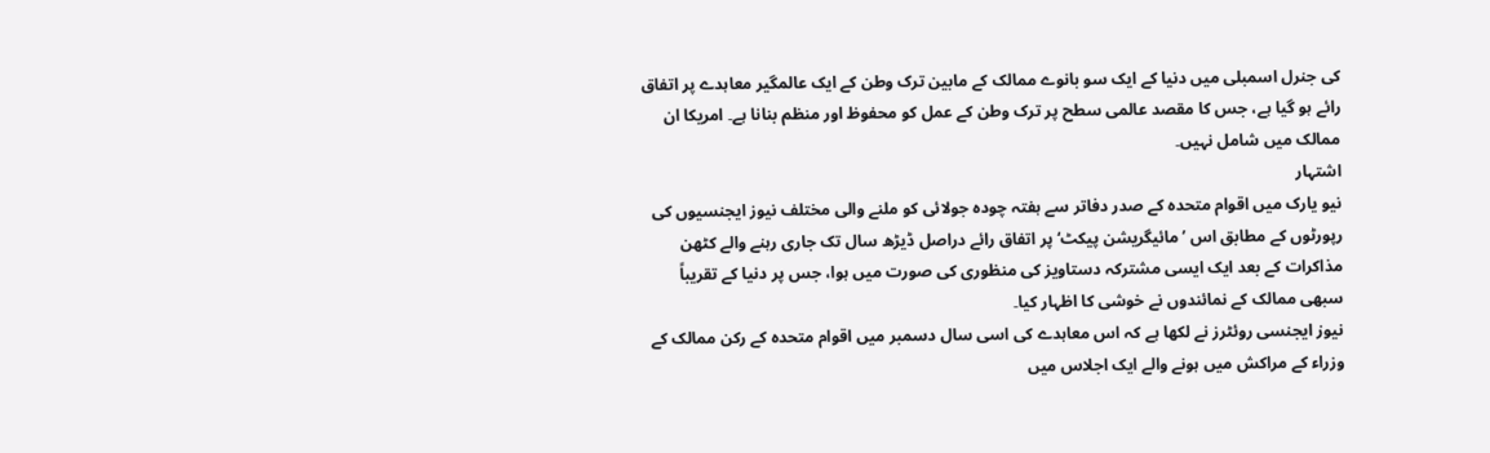کی جنرل اسمبلی میں دنیا کے ایک سو بانوے ممالک کے مابین ترک وطن کے ایک عالمگیر معاہدے پر اتفاق رائے ہو گیا ہے، جس کا مقصد عالمی سطح پر ترک وطن کے عمل کو محفوظ اور منظم بنانا ہے۔ امریکا ان ممالک میں شامل نہیں۔
اشتہار
نیو یارک میں اقوام متحدہ کے صدر دفاتر سے ہفتہ چودہ جولائی کو ملنے والی مختلف نیوز ایجنسیوں کی رپورٹوں کے مطابق اس ’مائیگریشن پیکٹ‘ پر اتفاق رائے دراصل ڈیڑھ سال تک جاری رہنے والے کٹھن مذاکرات کے بعد ایک ایسی مشترکہ دستاویز کی منظوری کی صورت میں ہوا، جس پر دنیا کے تقریباً سبھی ممالک کے نمائندوں نے خوشی کا اظہار کیا۔
نیوز ایجنسی روئٹرز نے لکھا ہے کہ اس معاہدے کی اسی سال دسمبر میں اقوام متحدہ کے رکن ممالک کے وزراء کے مراکش میں ہونے والے ایک اجلاس میں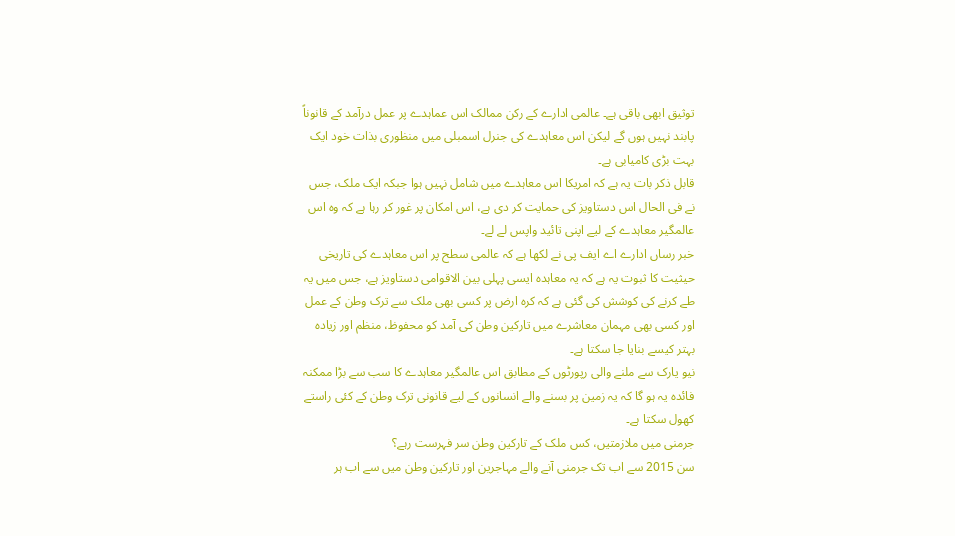توثیق ابھی باقی ہے۔ عالمی ادارے کے رکن ممالک اس عماہدے پر عمل درآمد کے قانوناً پابند نہیں ہوں گے لیکن اس معاہدے کی جنرل اسمبلی میں منظوری بذات خود ایک بہت بڑی کامیابی ہے۔
قابل ذکر بات یہ ہے کہ امریکا اس معاہدے میں شامل نہیں ہوا جبکہ ایک ملک، جس نے فی الحال اس دستاویز کی حمایت کر دی ہے، اس امکان پر غور کر رہا ہے کہ وہ اس عالمگیر معاہدے کے لیے اپنی تائید واپس لے لے۔
خبر رساں ادارے اے ایف پی نے لکھا ہے کہ عالمی سطح پر اس معاہدے کی تاریخی حیثیت کا ثبوت یہ ہے کہ یہ معاہدہ ایسی پہلی بین الاقوامی دستاویز ہے، جس میں یہ طے کرنے کی کوشش کی گئی ہے کہ کرہ ارض پر کسی بھی ملک سے ترک وطن کے عمل اور کسی بھی مہمان معاشرے میں تارکین وطن کی آمد کو محفوظ، منظم اور زیادہ بہتر کیسے بنایا جا سکتا ہے۔
نیو یارک سے ملنے والی رپورٹوں کے مطابق اس عالمگیر معاہدے کا سب سے بڑا ممکنہ فائدہ یہ ہو گا کہ یہ زمین پر بسنے والے انسانوں کے لیے قانونی ترک وطن کے کئی راستے کھول سکتا ہے۔
جرمنی میں ملازمتیں، کس ملک کے تارکین وطن سر فہرست رہے؟
سن 2015 سے اب تک جرمنی آنے والے مہاجرین اور تارکین وطن میں سے اب ہر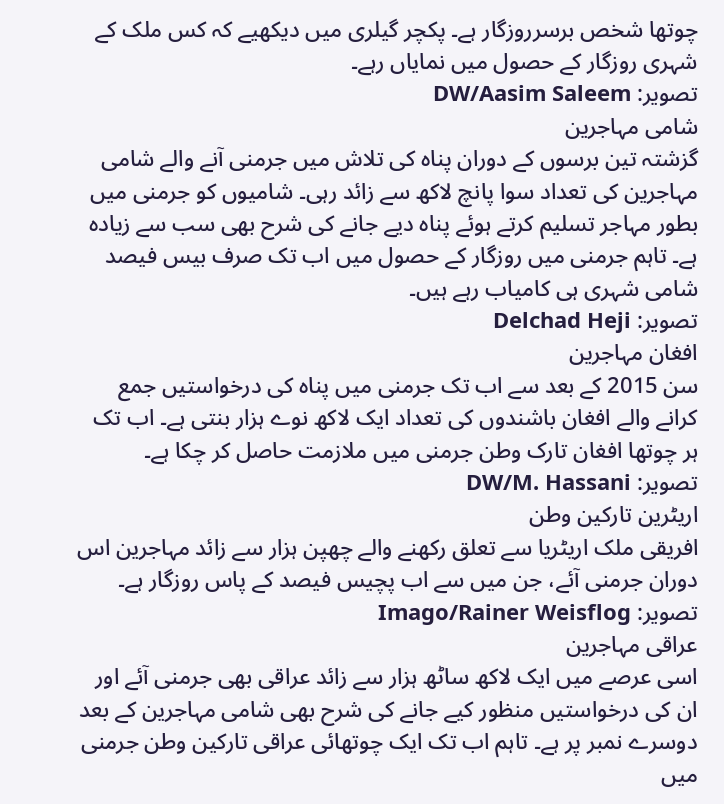چوتھا شخص برسرروزگار ہے۔ پکچر گیلری میں دیکھیے کہ کس ملک کے شہری روزگار کے حصول میں نمایاں رہے۔
تصویر: DW/Aasim Saleem
شامی مہاجرین
گزشتہ تین برسوں کے دوران پناہ کی تلاش میں جرمنی آنے والے شامی مہاجرین کی تعداد سوا پانچ لاکھ سے زائد رہی۔ شامیوں کو جرمنی میں بطور مہاجر تسلیم کرتے ہوئے پناہ دیے جانے کی شرح بھی سب سے زیادہ ہے۔ تاہم جرمنی میں روزگار کے حصول میں اب تک صرف بیس فیصد شامی شہری ہی کامیاب رہے ہیں۔
تصویر: Delchad Heji
افغان مہاجرین
سن 2015 کے بعد سے اب تک جرمنی میں پناہ کی درخواستیں جمع کرانے والے افغان باشندوں کی تعداد ایک لاکھ نوے ہزار بنتی ہے۔ اب تک ہر چوتھا افغان تارک وطن جرمنی میں ملازمت حاصل کر چکا ہے۔
تصویر: DW/M. Hassani
اریٹرین تارکین وطن
افریقی ملک اریٹریا سے تعلق رکھنے والے چھپن ہزار سے زائد مہاجرین اس دوران جرمنی آئے، جن میں سے اب پچیس فیصد کے پاس روزگار ہے۔
تصویر: Imago/Rainer Weisflog
عراقی مہاجرین
اسی عرصے میں ایک لاکھ ساٹھ ہزار سے زائد عراقی بھی جرمنی آئے اور ان کی درخواستیں منظور کیے جانے کی شرح بھی شامی مہاجرین کے بعد دوسرے نمبر پر ہے۔ تاہم اب تک ایک چوتھائی عراقی تارکین وطن جرمنی میں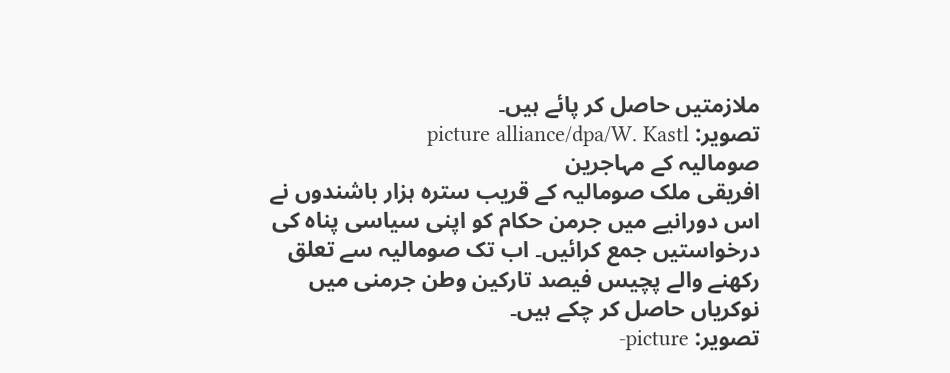ملازمتیں حاصل کر پائے ہیں۔
تصویر: picture alliance/dpa/W. Kastl
صومالیہ کے مہاجرین
افریقی ملک صومالیہ کے قریب سترہ ہزار باشندوں نے اس دورانیے میں جرمن حکام کو اپنی سیاسی پناہ کی درخواستیں جمع کرائیں۔ اب تک صومالیہ سے تعلق رکھنے والے پچیس فیصد تارکین وطن جرمنی میں نوکریاں حاصل کر چکے ہیں۔
تصویر: picture-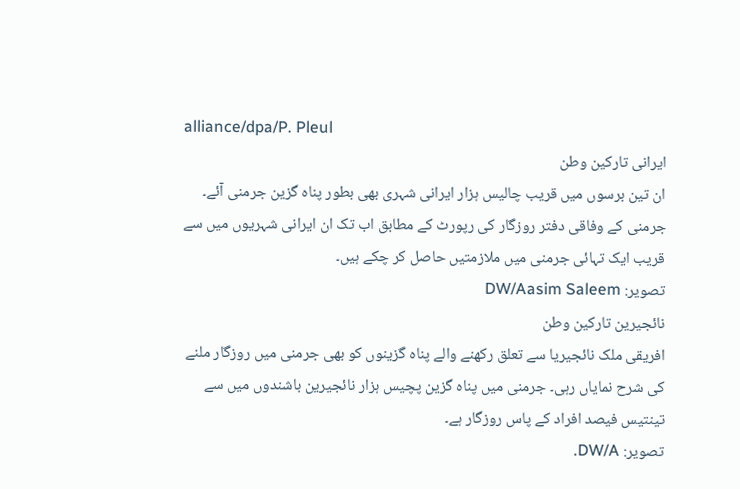alliance/dpa/P. Pleul
ایرانی تارکین وطن
ان تین برسوں میں قریب چالیس ہزار ایرانی شہری بھی بطور پناہ گزین جرمنی آئے۔ جرمنی کے وفاقی دفتر روزگار کی رپورٹ کے مطابق اب تک ان ایرانی شہریوں میں سے قریب ایک تہائی جرمنی میں ملازمتیں حاصل کر چکے ہیں۔
تصویر: DW/Aasim Saleem
نائجیرین تارکین وطن
افریقی ملک نائجیریا سے تعلق رکھنے والے پناہ گزینوں کو بھی جرمنی میں روزگار ملنے کی شرح نمایاں رہی۔ جرمنی میں پناہ گزین پچیس ہزار نائجیرین باشندوں میں سے تینتیس فیصد افراد کے پاس روزگار ہے۔
تصویر: DW/A.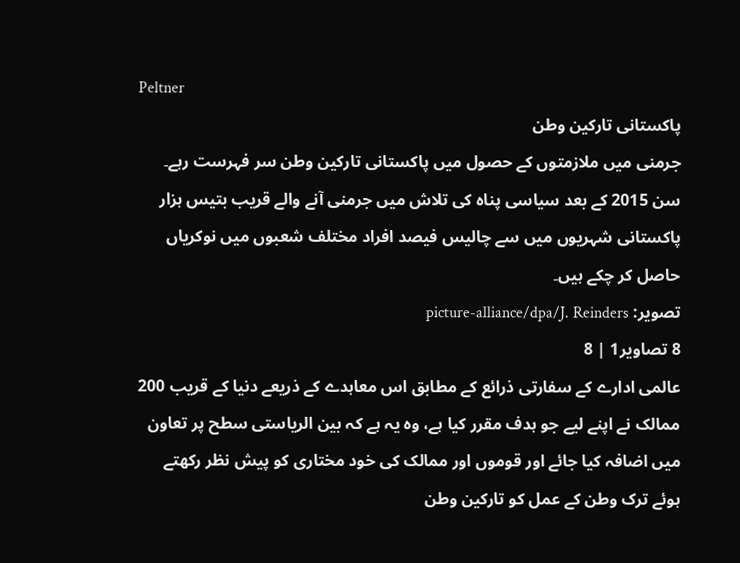Peltner
پاکستانی تارکین وطن
جرمنی میں ملازمتوں کے حصول میں پاکستانی تارکین وطن سر فہرست رہے۔ سن 2015 کے بعد سیاسی پناہ کی تلاش میں جرمنی آنے والے قریب بتیس ہزار پاکستانی شہریوں میں سے چالیس فیصد افراد مختلف شعبوں میں نوکریاں حاصل کر چکے ہیں۔
تصویر: picture-alliance/dpa/J. Reinders
8 تصاویر1 | 8
عالمی ادارے کے سفارتی ذرائع کے مطابق اس معاہدے کے ذریعے دنیا کے قریب 200 ممالک نے اپنے لیے جو ہدف مقرر کیا ہے، وہ یہ ہے کہ بین الریاستی سطح پر تعاون میں اضافہ کیا جائے اور قوموں اور ممالک کی خود مختاری کو پیش نظر رکھتے ہوئے ترک وطن کے عمل کو تارکین وطن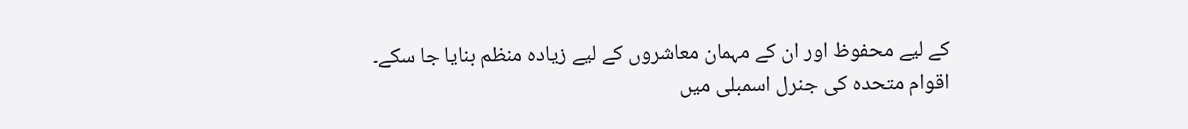کے لیے محفوظ اور ان کے مہمان معاشروں کے لیے زیادہ منظم بنایا جا سکے۔
اقوام متحدہ کی جنرل اسمبلی میں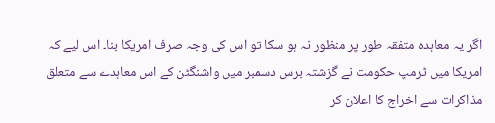اگر یہ معاہدہ متفقہ طور پر منظور نہ ہو سکا تو اس کی وجہ صرف امریکا بنا۔ اس لیے کہ امریکا میں ٹرمپ حکومت نے گزشتہ برس دسمبر میں واشنگٹن کے اس معاہدے سے متعلق مذاکرات سے اخراج کا اعلان کر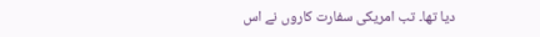دیا تھا۔ تب امریکی سفارت کاروں نے اس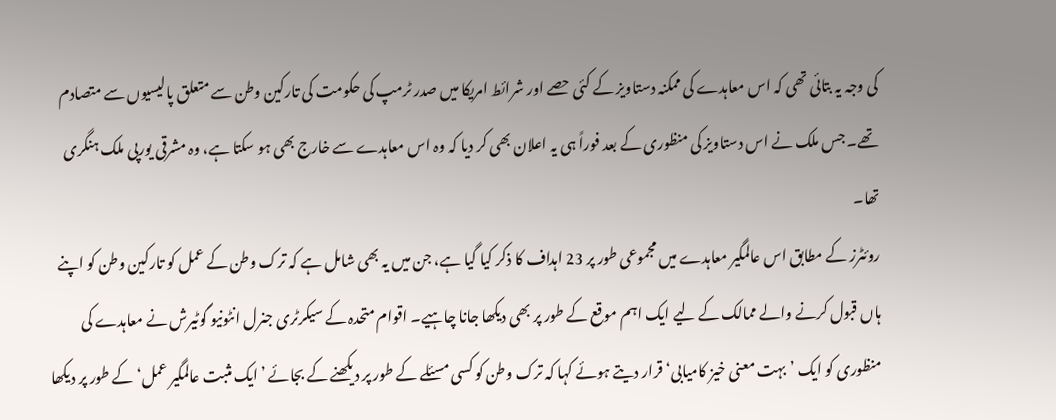کی وجہ یہ بتائی تھی کہ اس معاہدے کی ممکنہ دستاویز کے کئی حصے اور شرائط امریکا میں صدر ٹرمپ کی حکومت کی تارکین وطن سے متعلق پالیسیوں سے متصادم تھے۔ جس ملک نے اس دستاویز کی منظوری کے بعد فوراً ہی یہ اعلان بھی کر دیا کہ وہ اس معاہدے سے خارج بھی ہو سکتا ہے، وہ مشرقی یورپی ملک ہنگری تھا۔
روئٹرز کے مطابق اس عالمگیر معاہدے میں مجموعی طور پر 23 اہداف کا ذکر کیا گیا ہے، جن میں یہ بھی شامل ہے کہ ترک وطن کے عمل کو تارکین وطن کو اپنے ہاں قبول کرنے والے ممالک کے لیے ایک اہم موقع کے طور پر بھی دیکھا جانا چاہیے۔ اقوام متحدہ کے سیکرٹری جنرل انٹونیو گوٹیرش نے معاہدے کی منظوری کو ایک ’بہت معنی خیز کامیابی‘ قرار دیتے ہوئے کہا کہ ترک وطن کو کسی مسئلے کے طور پر دیکھنے کے بجائے ’ایک مثبت عالمگیر عمل‘ کے طور پر دیکھا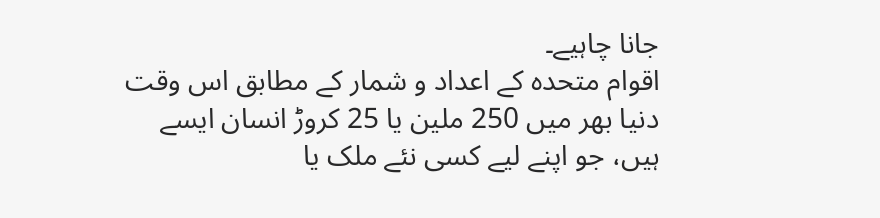جانا چاہیے۔
اقوام متحدہ کے اعداد و شمار کے مطابق اس وقت دنیا بھر میں 250 ملین یا 25 کروڑ انسان ایسے ہیں، جو اپنے لیے کسی نئے ملک یا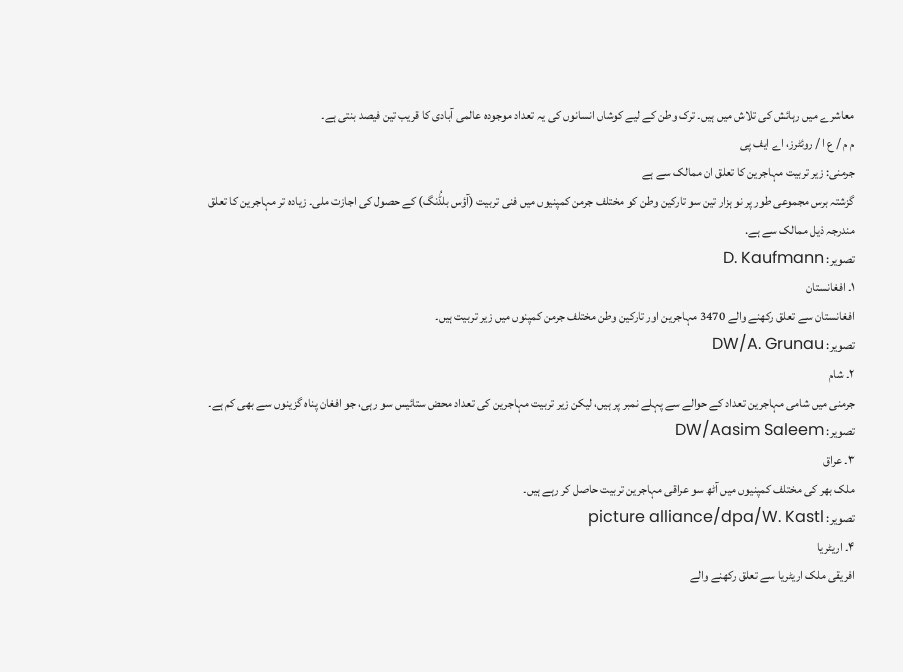معاشرے میں رہائش کی تلاش میں ہیں۔ ترک وطن کے لیے کوشاں انسانوں کی یہ تعداد موجودہ عالمی آبادی کا قریب تین فیصد بنتی ہے۔
م م / ع ا / روئٹرز، اے ایف پی
جرمنی: زیر تربیت مہاجرین کا تعلق ان ممالک سے ہے
گزشتہ برس مجموعی طور پر نو ہزار تین سو تارکین وطن کو مختلف جرمن کمپنیوں میں فنی تربیت (آؤس بلڈُنگ) کے حصول کی اجازت ملی۔ زیادہ تر مہاجرین کا تعلق مندرجہ ذیل ممالک سے ہے.
تصویر: D. Kaufmann
۱۔ افغانستان
افغانستان سے تعلق رکھنے والے 3470 مہاجرین اور تارکین وطن مختلف جرمن کمپنوں میں زیر تربیت ہیں۔
تصویر: DW/A. Grunau
۲۔ شام
جرمنی میں شامی مہاجرین تعداد کے حوالے سے پہلے نمبر پر ہیں، لیکن زیر تربیت مہاجرین کی تعداد محض ستائیس سو رہی، جو افغان پناہ گزینوں سے بھی کم ہے۔
تصویر: DW/Aasim Saleem
۳۔ عراق
ملک بھر کی مختلف کمپنیوں میں آٹھ سو عراقی مہاجرین تربیت حاصل کر رہے ہیں۔
تصویر: picture alliance/dpa/W. Kastl
۴۔ اریٹریا
افریقی ملک اریٹریا سے تعلق رکھنے والے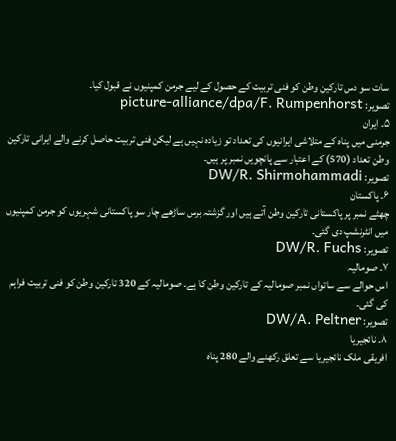سات سو دس تارکین وطن کو فنی تربیت کے حصول کے لیے جرمن کمپنیوں نے قبول کیا۔
تصویر: picture-alliance/dpa/F. Rumpenhorst
۵۔ ایران
جرمنی میں پناہ کے متلاشی ایرانیوں کی تعداد تو زیادہ نہیں ہے لیکن فنی تربیت حاصل کرنے والے ایرانی تارکین وطن تعداد (570) کے اعتبار سے پانچویں نمبر پر ہیں۔
تصویر: DW/R. Shirmohammadi
۶۔ پاکستان
چھٹے نمبر پر پاکستانی تارکین وطن آتے ہیں اور گزشتہ برس ساڑھے چار سو پاکستانی شہریوں کو جرمن کمپنیوں میں انٹرنشپ دی گئی۔
تصویر: DW/R. Fuchs
۷۔ صومالیہ
اس حوالے سے ساتواں نمبر صومالیہ کے تارکین وطن کا ہے۔ صومالیہ کے 320 تارکین وطن کو فنی تربیت فراہم کی گئی۔
تصویر: DW/A. Peltner
۸۔ نائجیریا
افریقی ملک نائجیریا سے تعلق رکھنے والے 280 پناہ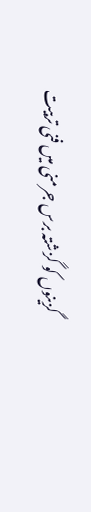گزینوں کو گزشتہ برس جرمنی میں فنی تربیت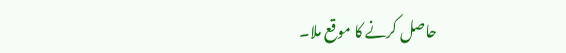حاصل کرنے کا موقع ملا۔